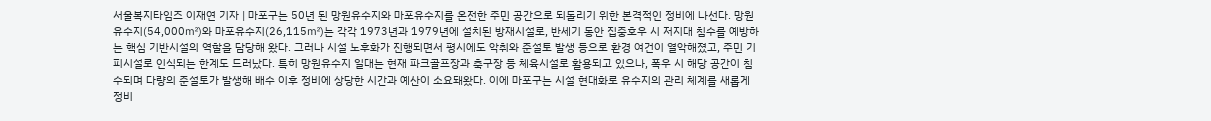서울복지타임즈 이재연 기자 | 마포구는 50년 된 망원유수지와 마포유수지를 온전한 주민 공간으로 되돌리기 위한 본격적인 정비에 나선다. 망원유수지(54,000㎡)와 마포유수지(26,115㎡)는 각각 1973년과 1979년에 설치된 방재시설로, 반세기 동안 집중호우 시 저지대 침수를 예방하는 핵심 기반시설의 역할을 담당해 왔다. 그러나 시설 노후화가 진행되면서 평시에도 악취와 준설토 발생 등으로 환경 여건이 열악해졌고, 주민 기피시설로 인식되는 한계도 드러났다. 특히 망원유수지 일대는 현재 파크골프장과 축구장 등 체육시설로 활용되고 있으나, 폭우 시 해당 공간이 침수되며 다량의 준설토가 발생해 배수 이후 정비에 상당한 시간과 예산이 소요돼왔다. 이에 마포구는 시설 현대화로 유수지의 관리 체계를 새롭게 정비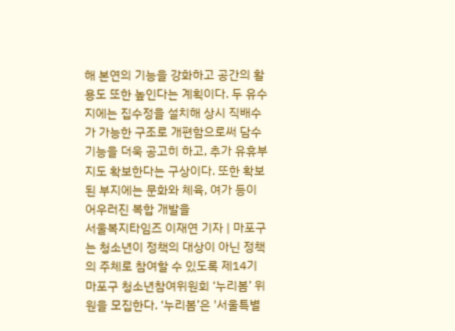해 본연의 기능을 강화하고 공간의 활용도 또한 높인다는 계획이다. 두 유수지에는 집수정을 설치해 상시 직배수가 가능한 구조로 개편함으로써 담수 기능을 더욱 공고히 하고, 추가 유휴부지도 확보한다는 구상이다. 또한 확보된 부지에는 문화와 체육, 여가 등이 어우러진 복합 개발을
서울복지타임즈 이재연 기자 | 마포구는 청소년이 정책의 대상이 아닌 정책의 주체로 참여할 수 있도록 제14기 마포구 청소년참여위원회 ‘누리봄’ 위원을 모집한다. ‘누리봄’은 '서울특별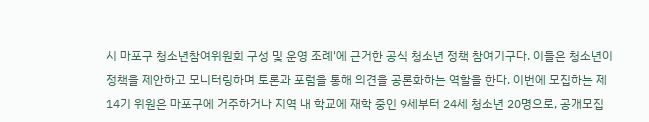시 마포구 청소년참여위원회 구성 및 운영 조례'에 근거한 공식 청소년 정책 참여기구다. 이들은 청소년이 정책을 제안하고 모니터링하며 토론과 포럼을 통해 의견을 공론화하는 역할을 한다. 이번에 모집하는 제14기 위원은 마포구에 거주하거나 지역 내 학교에 재학 중인 9세부터 24세 청소년 20명으로, 공개모집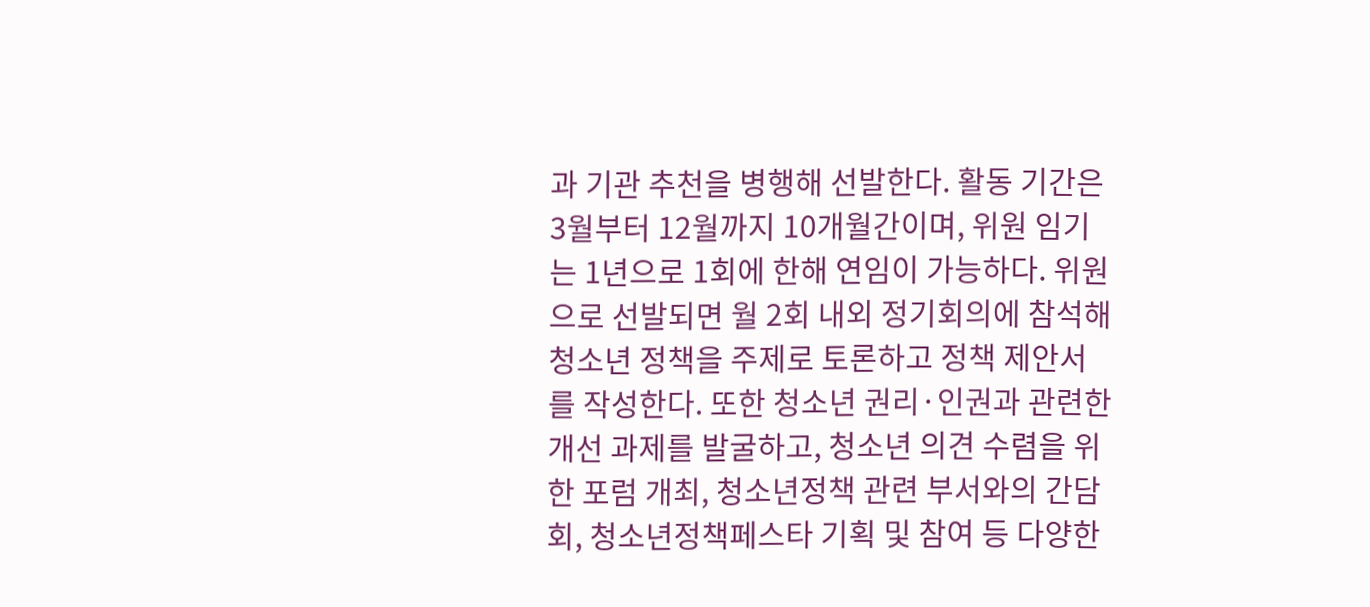과 기관 추천을 병행해 선발한다. 활동 기간은 3월부터 12월까지 10개월간이며, 위원 임기는 1년으로 1회에 한해 연임이 가능하다. 위원으로 선발되면 월 2회 내외 정기회의에 참석해 청소년 정책을 주제로 토론하고 정책 제안서를 작성한다. 또한 청소년 권리·인권과 관련한 개선 과제를 발굴하고, 청소년 의견 수렴을 위한 포럼 개최, 청소년정책 관련 부서와의 간담회, 청소년정책페스타 기획 및 참여 등 다양한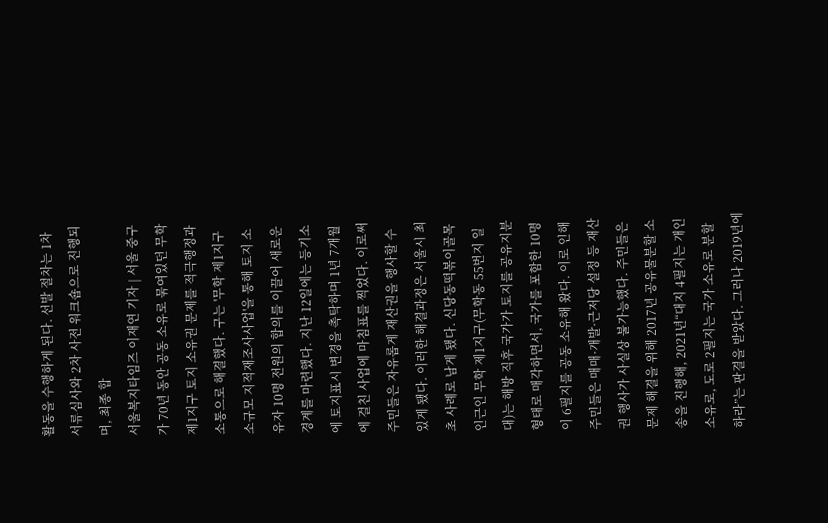활동을 수행하게 된다. 선발 절차는 1차 서류심사와 2차 사전 워크숍으로 진행되며, 최종 합
서울복지타임즈 이재연 기자 | 서울 중구가 70년 동안 공동 소유로 묶여있던 무학 제1지구 토지 소유권 문제를 적극행정과 소통으로 해결했다. 구는 '무학 제1지구 소규모 지적재조사사업'을 통해 토지 소유자 10명 전원의 합의를 이끌어 새로운 경계를 마련했다. 지난 12일에는 등기소에 토지표시 변경을 촉탁하며 1년 7개월에 걸친 사업에 마침표를 찍었다. 이로써 주민들은 자유롭게 재산권을 행사할 수 있게 됐다. 이러한 해결과정은 서울시 최초 사례로 남게 됐다. 신당동떡볶이골목 인근인 무학 제1지구(무학동 55번지 일대)는 해방 직후 국가가 토지를 공유지분 형태로 매각하면서, 국가를 포함한 10명이 6필지를 공동 소유해 왔다. 이로 인해 주민들은 매매·개발·근저당 설정 등 재산권 행사가 사실상 불가능했다. 주민들은 문제 해결을 위해 2017년 공유물분할 소송을 진행해, 2021년“대지 4필지는 개인 소유로, 도로 2필지는 국가 소유로 분할하라”는 판결을 받았다. 그러나 2019년에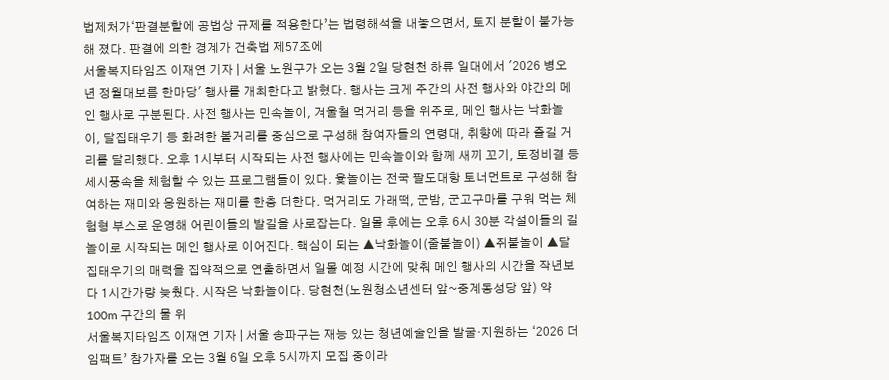법제처가‘판결분할에 공법상 규제를 적용한다’는 법령해석을 내놓으면서, 토지 분할이 불가능해 졌다. 판결에 의한 경계가 건축법 제57조에
서울복지타임즈 이재연 기자 | 서울 노원구가 오는 3월 2일 당현천 하류 일대에서 '2026 병오년 정월대보름 한마당' 행사를 개최한다고 밝혔다. 행사는 크게 주간의 사전 행사와 야간의 메인 행사로 구분된다. 사전 행사는 민속놀이, 겨울철 먹거리 등을 위주로, 메인 행사는 낙화놀이, 달집태우기 등 화려한 볼거리를 중심으로 구성해 참여자들의 연령대, 취향에 따라 즐길 거리를 달리했다. 오후 1시부터 시작되는 사전 행사에는 민속놀이와 함께 새끼 꼬기, 토정비결 등 세시풍속을 체험할 수 있는 프로그램들이 있다. 윷놀이는 전국 팔도대항 토너먼트로 구성해 참여하는 재미와 응원하는 재미를 한층 더한다. 먹거리도 가래떡, 군밤, 군고구마를 구워 먹는 체험형 부스로 운영해 어린이들의 발길을 사로잡는다. 일몰 후에는 오후 6시 30분 각설이들의 길놀이로 시작되는 메인 행사로 이어진다. 핵심이 되는 ▲낙화놀이(줄불놀이) ▲쥐불놀이 ▲달집태우기의 매력을 집약적으로 연출하면서 일몰 예정 시간에 맞춰 메인 행사의 시간을 작년보다 1시간가량 늦췄다. 시작은 낙화놀이다. 당현천(노원청소년센터 앞~중계동성당 앞) 약 100m 구간의 물 위
서울복지타임즈 이재연 기자 | 서울 송파구는 재능 있는 청년예술인을 발굴·지원하는 ‘2026 더 임팩트’ 참가자를 오는 3월 6일 오후 5시까지 모집 중이라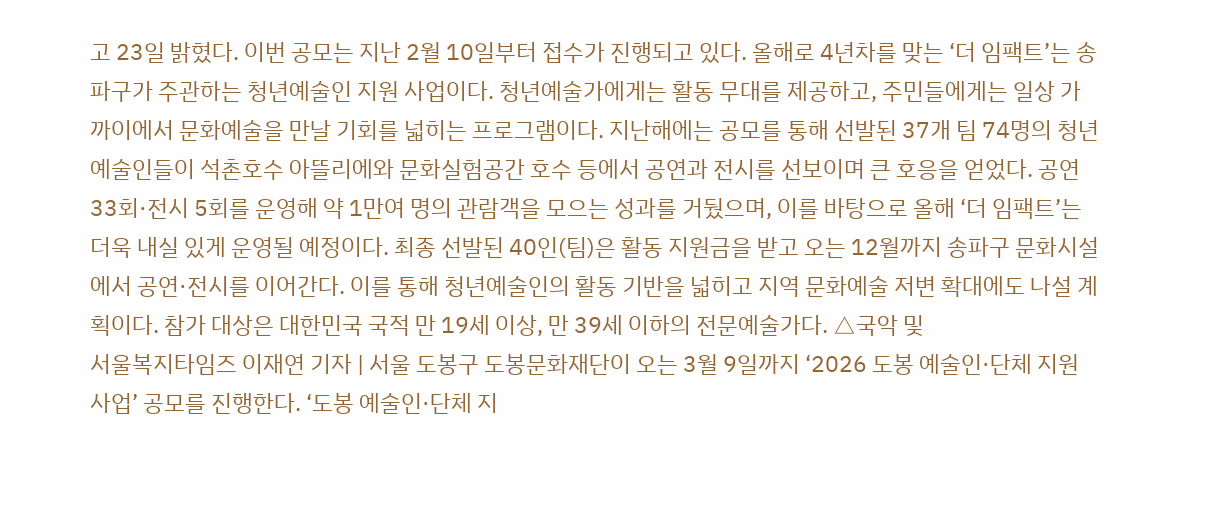고 23일 밝혔다. 이번 공모는 지난 2월 10일부터 접수가 진행되고 있다. 올해로 4년차를 맞는 ‘더 임팩트’는 송파구가 주관하는 청년예술인 지원 사업이다. 청년예술가에게는 활동 무대를 제공하고, 주민들에게는 일상 가까이에서 문화예술을 만날 기회를 넓히는 프로그램이다. 지난해에는 공모를 통해 선발된 37개 팀 74명의 청년예술인들이 석촌호수 아뜰리에와 문화실험공간 호수 등에서 공연과 전시를 선보이며 큰 호응을 얻었다. 공연 33회·전시 5회를 운영해 약 1만여 명의 관람객을 모으는 성과를 거뒀으며, 이를 바탕으로 올해 ‘더 임팩트’는 더욱 내실 있게 운영될 예정이다. 최종 선발된 40인(팀)은 활동 지원금을 받고 오는 12월까지 송파구 문화시설에서 공연·전시를 이어간다. 이를 통해 청년예술인의 활동 기반을 넓히고 지역 문화예술 저변 확대에도 나설 계획이다. 참가 대상은 대한민국 국적 만 19세 이상, 만 39세 이하의 전문예술가다. △국악 및
서울복지타임즈 이재연 기자 | 서울 도봉구 도봉문화재단이 오는 3월 9일까지 ‘2026 도봉 예술인·단체 지원사업’ 공모를 진행한다. ‘도봉 예술인·단체 지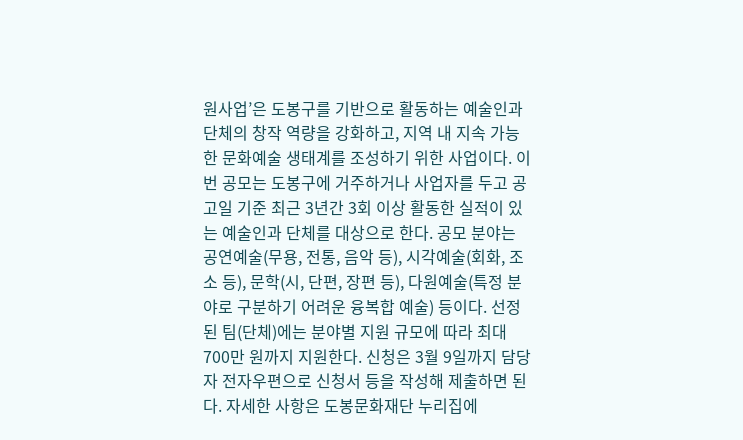원사업’은 도봉구를 기반으로 활동하는 예술인과 단체의 창작 역량을 강화하고, 지역 내 지속 가능한 문화예술 생태계를 조성하기 위한 사업이다. 이번 공모는 도봉구에 거주하거나 사업자를 두고 공고일 기준 최근 3년간 3회 이상 활동한 실적이 있는 예술인과 단체를 대상으로 한다. 공모 분야는 공연예술(무용, 전통, 음악 등), 시각예술(회화, 조소 등), 문학(시, 단편, 장편 등), 다원예술(특정 분야로 구분하기 어려운 융복합 예술) 등이다. 선정된 팀(단체)에는 분야별 지원 규모에 따라 최대 700만 원까지 지원한다. 신청은 3월 9일까지 담당자 전자우편으로 신청서 등을 작성해 제출하면 된다. 자세한 사항은 도봉문화재단 누리집에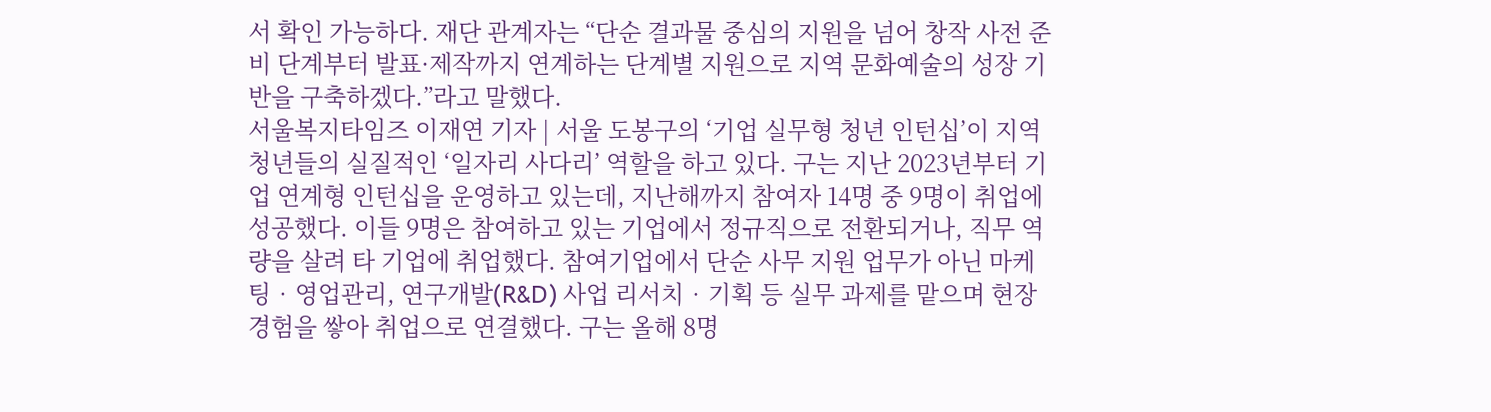서 확인 가능하다. 재단 관계자는 “단순 결과물 중심의 지원을 넘어 창작 사전 준비 단계부터 발표·제작까지 연계하는 단계별 지원으로 지역 문화예술의 성장 기반을 구축하겠다.”라고 말했다.
서울복지타임즈 이재연 기자 | 서울 도봉구의 ‘기업 실무형 청년 인턴십’이 지역 청년들의 실질적인 ‘일자리 사다리’ 역할을 하고 있다. 구는 지난 2023년부터 기업 연계형 인턴십을 운영하고 있는데, 지난해까지 참여자 14명 중 9명이 취업에 성공했다. 이들 9명은 참여하고 있는 기업에서 정규직으로 전환되거나, 직무 역량을 살려 타 기업에 취업했다. 참여기업에서 단순 사무 지원 업무가 아닌 마케팅‧영업관리, 연구개발(R&D) 사업 리서치‧기획 등 실무 과제를 맡으며 현장 경험을 쌓아 취업으로 연결했다. 구는 올해 8명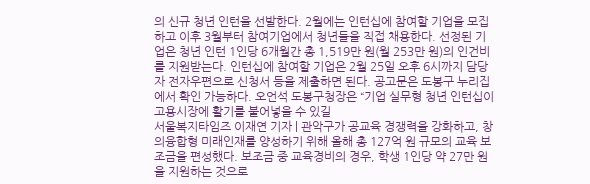의 신규 청년 인턴을 선발한다. 2월에는 인턴십에 참여할 기업을 모집하고 이후 3월부터 참여기업에서 청년들을 직접 채용한다. 선정된 기업은 청년 인턴 1인당 6개월간 총 1,519만 원(월 253만 원)의 인건비를 지원받는다. 인턴십에 참여할 기업은 2월 25일 오후 6시까지 담당자 전자우편으로 신청서 등을 제출하면 된다. 공고문은 도봉구 누리집에서 확인 가능하다. 오언석 도봉구청장은 “기업 실무형 청년 인턴십이 고용시장에 활기를 불어넣을 수 있길
서울복지타임즈 이재연 기자 | 관악구가 공교육 경쟁력을 강화하고, 창의융합형 미래인재를 양성하기 위해 올해 총 127억 원 규모의 교육 보조금을 편성했다. 보조금 중 교육경비의 경우, 학생 1인당 약 27만 원을 지원하는 것으로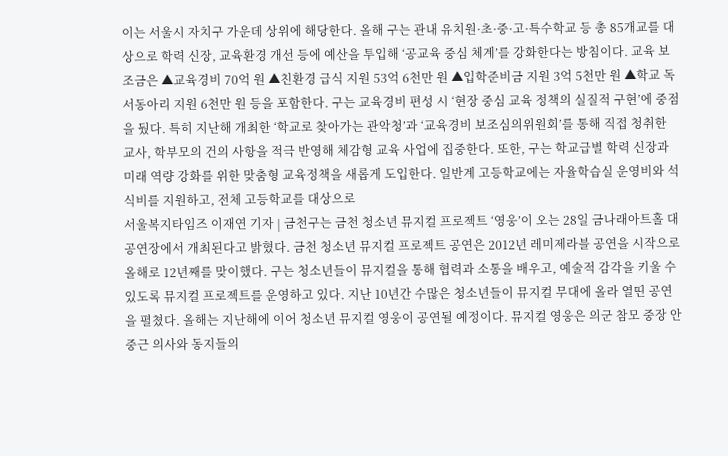이는 서울시 자치구 가운데 상위에 해당한다. 올해 구는 관내 유치원·초·중·고·특수학교 등 총 85개교를 대상으로 학력 신장, 교육환경 개선 등에 예산을 투입해 ‘공교육 중심 체계’를 강화한다는 방침이다. 교육 보조금은 ▲교육경비 70억 원 ▲친환경 급식 지원 53억 6천만 원 ▲입학준비금 지원 3억 5천만 원 ▲학교 독서동아리 지원 6천만 원 등을 포함한다. 구는 교육경비 편성 시 ‘현장 중심 교육 정책의 실질적 구현’에 중점을 뒀다. 특히 지난해 개최한 ‘학교로 찾아가는 관악청’과 ‘교육경비 보조심의위원회’를 통해 직접 청취한 교사, 학부모의 건의 사항을 적극 반영해 체감형 교육 사업에 집중한다. 또한, 구는 학교급별 학력 신장과 미래 역량 강화를 위한 맞춤형 교육정책을 새롭게 도입한다. 일반계 고등학교에는 자율학습실 운영비와 석식비를 지원하고, 전체 고등학교를 대상으로
서울복지타임즈 이재연 기자 | 금천구는 금천 청소년 뮤지컬 프로젝트 ‘영웅’이 오는 28일 금나래아트홀 대공연장에서 개최된다고 밝혔다. 금천 청소년 뮤지컬 프로젝트 공연은 2012년 레미제라블 공연을 시작으로 올해로 12년째를 맞이했다. 구는 청소년들이 뮤지컬을 통해 협력과 소통을 배우고, 예술적 감각을 키울 수 있도록 뮤지컬 프로젝트를 운영하고 있다. 지난 10년간 수많은 청소년들이 뮤지컬 무대에 올라 열띤 공연을 펼쳤다. 올해는 지난해에 이어 청소년 뮤지컬 영웅이 공연될 예정이다. 뮤지컬 영웅은 의군 참모 중장 안중근 의사와 동지들의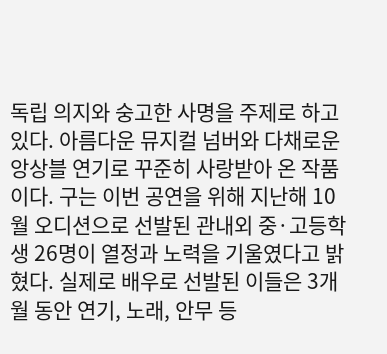독립 의지와 숭고한 사명을 주제로 하고 있다. 아름다운 뮤지컬 넘버와 다채로운 앙상블 연기로 꾸준히 사랑받아 온 작품이다. 구는 이번 공연을 위해 지난해 10월 오디션으로 선발된 관내외 중·고등학생 26명이 열정과 노력을 기울였다고 밝혔다. 실제로 배우로 선발된 이들은 3개월 동안 연기, 노래, 안무 등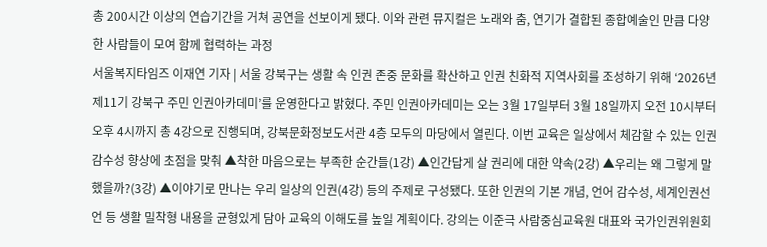총 200시간 이상의 연습기간을 거쳐 공연을 선보이게 됐다. 이와 관련 뮤지컬은 노래와 춤, 연기가 결합된 종합예술인 만큼 다양한 사람들이 모여 함께 협력하는 과정
서울복지타임즈 이재연 기자 | 서울 강북구는 생활 속 인권 존중 문화를 확산하고 인권 친화적 지역사회를 조성하기 위해 ‘2026년 제11기 강북구 주민 인권아카데미’를 운영한다고 밝혔다. 주민 인권아카데미는 오는 3월 17일부터 3월 18일까지 오전 10시부터 오후 4시까지 총 4강으로 진행되며, 강북문화정보도서관 4층 모두의 마당에서 열린다. 이번 교육은 일상에서 체감할 수 있는 인권 감수성 향상에 초점을 맞춰 ▲착한 마음으로는 부족한 순간들(1강) ▲인간답게 살 권리에 대한 약속(2강) ▲우리는 왜 그렇게 말했을까?(3강) ▲이야기로 만나는 우리 일상의 인권(4강) 등의 주제로 구성됐다. 또한 인권의 기본 개념, 언어 감수성, 세계인권선언 등 생활 밀착형 내용을 균형있게 담아 교육의 이해도를 높일 계획이다. 강의는 이준극 사람중심교육원 대표와 국가인권위원회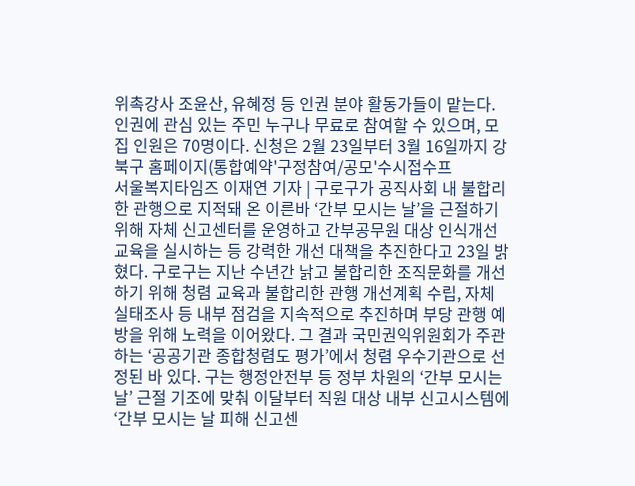위촉강사 조윤산, 유혜정 등 인권 분야 활동가들이 맡는다. 인권에 관심 있는 주민 누구나 무료로 참여할 수 있으며, 모집 인원은 70명이다. 신청은 2월 23일부터 3월 16일까지 강북구 홈페이지(통합예약'구정참여/공모'수시접수프
서울복지타임즈 이재연 기자 | 구로구가 공직사회 내 불합리한 관행으로 지적돼 온 이른바 ‘간부 모시는 날’을 근절하기 위해 자체 신고센터를 운영하고 간부공무원 대상 인식개선 교육을 실시하는 등 강력한 개선 대책을 추진한다고 23일 밝혔다. 구로구는 지난 수년간 낡고 불합리한 조직문화를 개선하기 위해 청렴 교육과 불합리한 관행 개선계획 수립, 자체 실태조사 등 내부 점검을 지속적으로 추진하며 부당 관행 예방을 위해 노력을 이어왔다. 그 결과 국민권익위원회가 주관하는 ‘공공기관 종합청렴도 평가’에서 청렴 우수기관으로 선정된 바 있다. 구는 행정안전부 등 정부 차원의 ‘간부 모시는 날’ 근절 기조에 맞춰 이달부터 직원 대상 내부 신고시스템에 ‘간부 모시는 날 피해 신고센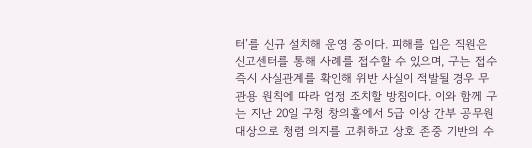터’를 신규 설치해 운영 중이다. 피해를 입은 직원은 신고센터를 통해 사례를 접수할 수 있으며, 구는 접수 즉시 사실관계를 확인해 위반 사실이 적발될 경우 무관용 원칙에 따라 엄정 조치할 방침이다. 이와 함께 구는 지난 20일 구청 창의홀에서 5급 이상 간부 공무원 대상으로 청렴 의지를 고취하고 상호 존중 기반의 수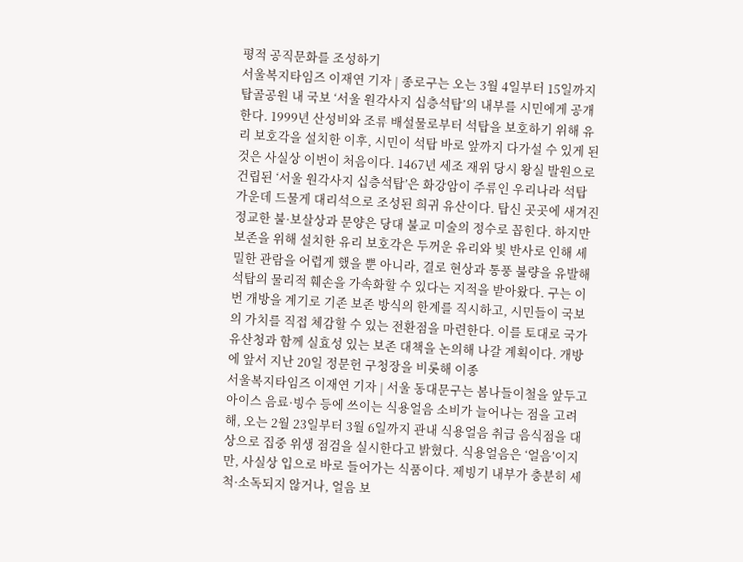평적 공직문화를 조성하기
서울복지타임즈 이재연 기자 | 종로구는 오는 3월 4일부터 15일까지 탑골공원 내 국보 ‘서울 원각사지 십층석탑’의 내부를 시민에게 공개한다. 1999년 산성비와 조류 배설물로부터 석탑을 보호하기 위해 유리 보호각을 설치한 이후, 시민이 석탑 바로 앞까지 다가설 수 있게 된 것은 사실상 이번이 처음이다. 1467년 세조 재위 당시 왕실 발원으로 건립된 ‘서울 원각사지 십층석탑’은 화강암이 주류인 우리나라 석탑 가운데 드물게 대리석으로 조성된 희귀 유산이다. 탑신 곳곳에 새겨진 정교한 불·보살상과 문양은 당대 불교 미술의 정수로 꼽힌다. 하지만 보존을 위해 설치한 유리 보호각은 두꺼운 유리와 빛 반사로 인해 세밀한 관람을 어렵게 했을 뿐 아니라, 결로 현상과 통풍 불량을 유발해 석탑의 물리적 훼손을 가속화할 수 있다는 지적을 받아왔다. 구는 이번 개방을 계기로 기존 보존 방식의 한계를 직시하고, 시민들이 국보의 가치를 직접 체감할 수 있는 전환점을 마련한다. 이를 토대로 국가유산청과 함께 실효성 있는 보존 대책을 논의해 나갈 계획이다. 개방에 앞서 지난 20일 정문헌 구청장을 비롯해 이종
서울복지타임즈 이재연 기자 | 서울 동대문구는 봄나들이철을 앞두고 아이스 음료·빙수 등에 쓰이는 식용얼음 소비가 늘어나는 점을 고려해, 오는 2월 23일부터 3월 6일까지 관내 식용얼음 취급 음식점을 대상으로 집중 위생 점검을 실시한다고 밝혔다. 식용얼음은 ‘얼음’이지만, 사실상 입으로 바로 들어가는 식품이다. 제빙기 내부가 충분히 세척·소독되지 않거나, 얼음 보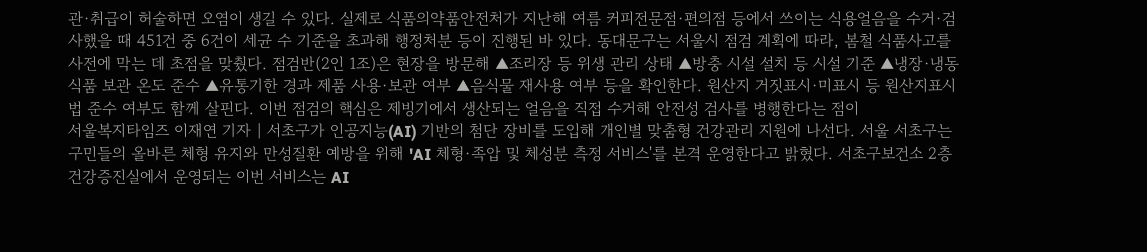관·취급이 허술하면 오염이 생길 수 있다. 실제로 식품의약품안전처가 지난해 여름 커피전문점·편의점 등에서 쓰이는 식용얼음을 수거·검사했을 때 451건 중 6건이 세균 수 기준을 초과해 행정처분 등이 진행된 바 있다. 동대문구는 서울시 점검 계획에 따라, 봄철 식품사고를 사전에 막는 데 초점을 맞췄다. 점검반(2인 1조)은 현장을 방문해 ▲조리장 등 위생 관리 상태 ▲방충 시설 설치 등 시설 기준 ▲냉장·냉동식품 보관 온도 준수 ▲유통기한 경과 제품 사용·보관 여부 ▲음식물 재사용 여부 등을 확인한다. 원산지 거짓표시·미표시 등 원산지표시법 준수 여부도 함께 살핀다. 이번 점검의 핵심은 제빙기에서 생산되는 얼음을 직접 수거해 안전성 검사를 병행한다는 점이
서울복지타임즈 이재연 기자 | 서초구가 인공지능(AI) 기반의 첨단 장비를 도입해 개인별 맞춤형 건강관리 지원에 나선다. 서울 서초구는 구민들의 올바른 체형 유지와 만성질환 예방을 위해 'AI 체형·족압 및 체성분 측정 서비스'를 본격 운영한다고 밝혔다. 서초구보건소 2층 건강증진실에서 운영되는 이번 서비스는 AI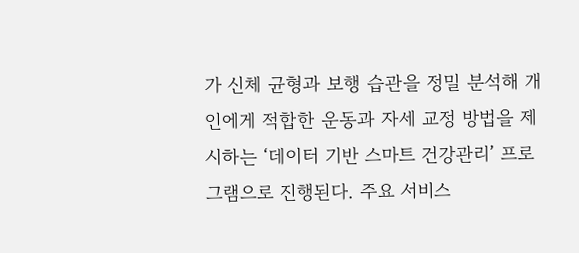가 신체 균형과 보행 습관을 정밀 분석해 개인에게 적합한 운동과 자세 교정 방법을 제시하는 ‘데이터 기반 스마트 건강관리’ 프로그램으로 진행된다. 주요 서비스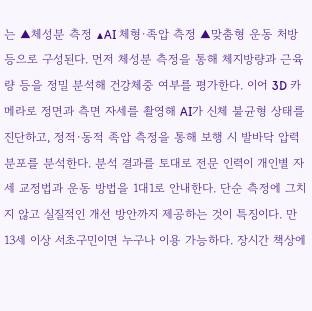는 ▲체성분 측정 ▲AI 체형·족압 측정 ▲맞춤형 운동 처방 등으로 구성된다. 먼저 체성분 측정을 통해 체지방량과 근육량 등을 정밀 분석해 건강체중 여부를 평가한다. 이어 3D 카메라로 정면과 측면 자세를 촬영해 AI가 신체 불균형 상태를 진단하고, 정적·동적 족압 측정을 통해 보행 시 발바닥 압력 분포를 분석한다. 분석 결과를 토대로 전문 인력이 개인별 자세 교정법과 운동 방법을 1대1로 안내한다. 단순 측정에 그치지 않고 실질적인 개선 방안까지 제공하는 것이 특징이다. 만 13세 이상 서초구민이면 누구나 이용 가능하다. 장시간 책상에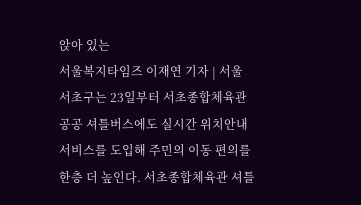앉아 있는
서울복지타임즈 이재연 기자 | 서울 서초구는 23일부터 서초종합체육관 공공 셔틀버스에도 실시간 위치안내 서비스를 도입해 주민의 이동 편의를 한층 더 높인다. 서초종합체육관 셔틀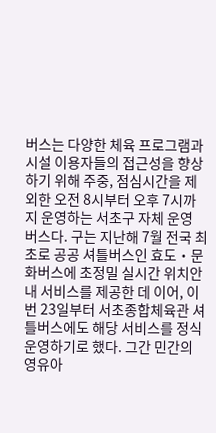버스는 다양한 체육 프로그램과 시설 이용자들의 접근성을 향상하기 위해 주중, 점심시간을 제외한 오전 8시부터 오후 7시까지 운영하는 서초구 자체 운영 버스다. 구는 지난해 7월 전국 최초로 공공 셔틀버스인 효도‧문화버스에 초정밀 실시간 위치안내 서비스를 제공한 데 이어, 이번 23일부터 서초종합체육관 셔틀버스에도 해당 서비스를 정식 운영하기로 했다. 그간 민간의 영유아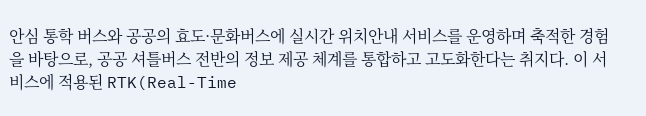안심 통학 버스와 공공의 효도·문화버스에 실시간 위치안내 서비스를 운영하며 축적한 경험을 바탕으로, 공공 셔틀버스 전반의 정보 제공 체계를 통합하고 고도화한다는 취지다. 이 서비스에 적용된 RTK(Real-Time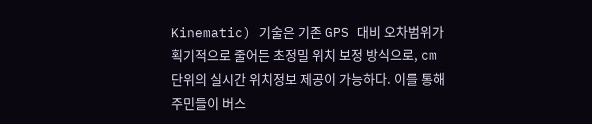Kinematic) 기술은 기존 GPS 대비 오차범위가 획기적으로 줄어든 초정밀 위치 보정 방식으로, cm 단위의 실시간 위치정보 제공이 가능하다. 이를 통해 주민들이 버스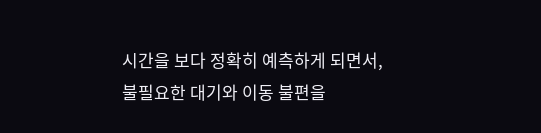시간을 보다 정확히 예측하게 되면서, 불필요한 대기와 이동 불편을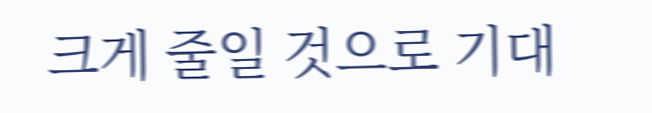크게 줄일 것으로 기대